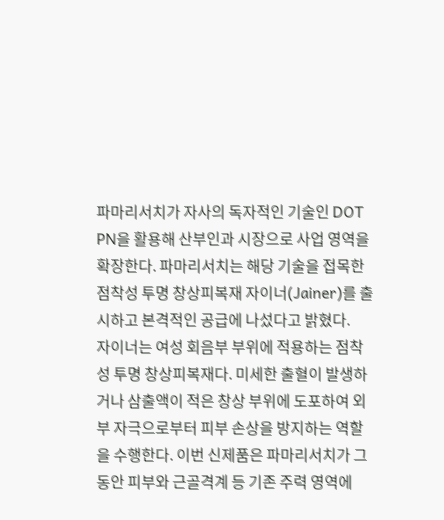파마리서치가 자사의 독자적인 기술인 DOT PN을 활용해 산부인과 시장으로 사업 영역을 확장한다. 파마리서치는 해당 기술을 접목한 점착성 투명 창상피복재 자이너(Jainer)를 출시하고 본격적인 공급에 나섰다고 밝혔다.
자이너는 여성 회음부 부위에 적용하는 점착성 투명 창상피복재다. 미세한 출혈이 발생하거나 삼출액이 적은 창상 부위에 도포하여 외부 자극으로부터 피부 손상을 방지하는 역할을 수행한다. 이번 신제품은 파마리서치가 그동안 피부와 근골격계 등 기존 주력 영역에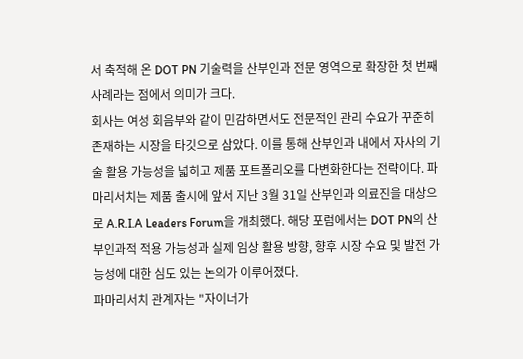서 축적해 온 DOT PN 기술력을 산부인과 전문 영역으로 확장한 첫 번째 사례라는 점에서 의미가 크다.
회사는 여성 회음부와 같이 민감하면서도 전문적인 관리 수요가 꾸준히 존재하는 시장을 타깃으로 삼았다. 이를 통해 산부인과 내에서 자사의 기술 활용 가능성을 넓히고 제품 포트폴리오를 다변화한다는 전략이다. 파마리서치는 제품 출시에 앞서 지난 3월 31일 산부인과 의료진을 대상으로 A.R.I.A Leaders Forum을 개최했다. 해당 포럼에서는 DOT PN의 산부인과적 적용 가능성과 실제 임상 활용 방향, 향후 시장 수요 및 발전 가능성에 대한 심도 있는 논의가 이루어졌다.
파마리서치 관계자는 "자이너가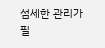섬세한 관리가 필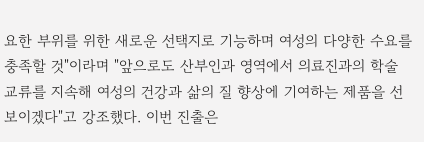요한 부위를 위한 새로운 선택지로 기능하며 여성의 다양한 수요를 충족할 것"이라며 "앞으로도 산부인과 영역에서 의료진과의 학술 교류를 지속해 여성의 건강과 삶의 질 향상에 기여하는 제품을 선보이겠다"고 강조했다. 이번 진출은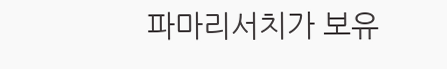파마리서치가 보유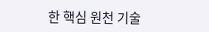한 핵심 원천 기술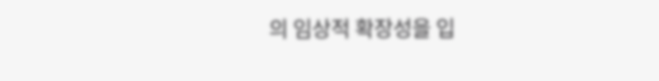의 임상적 확장성을 입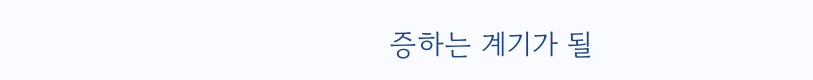증하는 계기가 될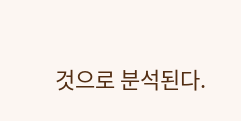것으로 분석된다.